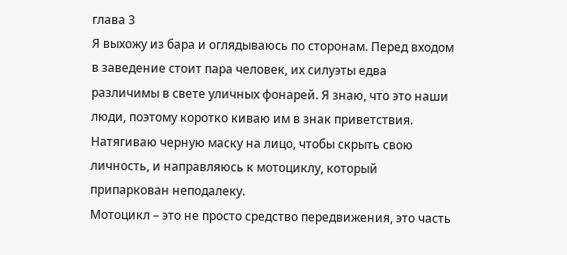глава 3
Я выхожу из бара и оглядываюсь по сторонам. Перед входом в заведение стоит пара человек, их силуэты едва различимы в свете уличных фонарей. Я знаю, что это наши люди, поэтому коротко киваю им в знак приветствия. Натягиваю черную маску на лицо, чтобы скрыть свою личность, и направляюсь к мотоциклу, который припаркован неподалеку.
Мотоцикл – это не просто средство передвижения, это часть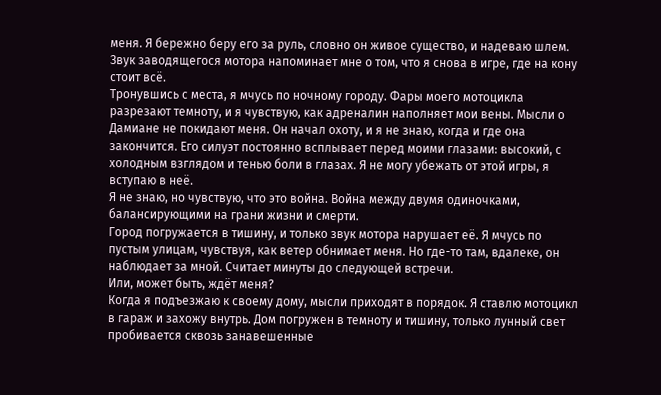меня. Я бережно беру его за руль, словно он живое существо, и надеваю шлем. Звук заводящегося мотора напоминает мне о том, что я снова в игре, где на кону стоит всё.
Тронувшись с места, я мчусь по ночному городу. Фары моего мотоцикла разрезают темноту, и я чувствую, как адреналин наполняет мои вены. Мысли о Дамиане не покидают меня. Он начал охоту, и я не знаю, когда и где она закончится. Его силуэт постоянно всплывает перед моими глазами: высокий, с холодным взглядом и тенью боли в глазах. Я не могу убежать от этой игры, я вступаю в неё.
Я не знаю, но чувствую, что это война. Война между двумя одиночками, балансирующими на грани жизни и смерти.
Город погружается в тишину, и только звук мотора нарушает её. Я мчусь по пустым улицам, чувствуя, как ветер обнимает меня. Но где-то там, вдалеке, он наблюдает за мной. Считает минуты до следующей встречи.
Или, может быть, ждёт меня?
Когда я подъезжаю к своему дому, мысли приходят в порядок. Я ставлю мотоцикл в гараж и захожу внутрь. Дом погружен в темноту и тишину, только лунный свет пробивается сквозь занавешенные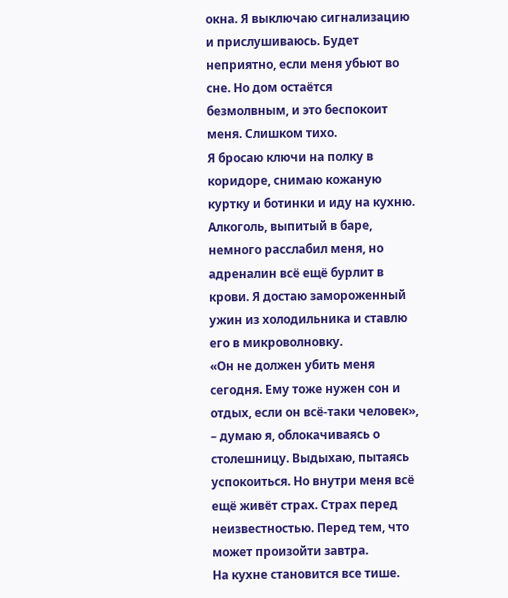окна. Я выключаю сигнализацию и прислушиваюсь. Будет неприятно, если меня убьют во сне. Но дом остаётся безмолвным, и это беспокоит меня. Слишком тихо.
Я бросаю ключи на полку в коридоре, снимаю кожаную куртку и ботинки и иду на кухню. Алкоголь, выпитый в баре, немного расслабил меня, но адреналин всё ещё бурлит в крови. Я достаю замороженный ужин из холодильника и ставлю его в микроволновку.
«Он не должен убить меня сегодня. Ему тоже нужен сон и отдых, если он всё-таки человек», – думаю я, облокачиваясь о столешницу. Выдыхаю, пытаясь успокоиться. Но внутри меня всё ещё живёт страх. Страх перед неизвестностью. Перед тем, что может произойти завтра.
На кухне становится все тише.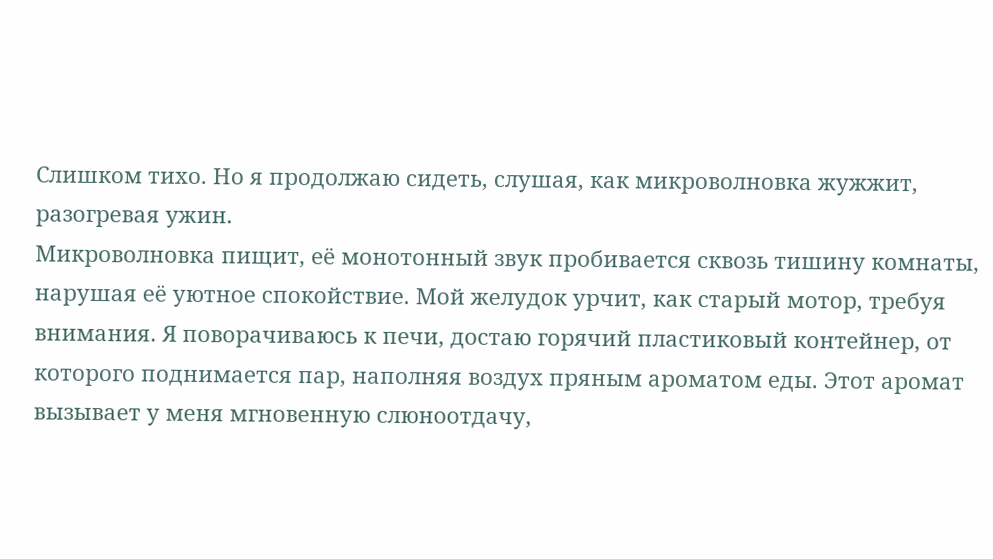Слишком тихо. Но я продолжаю сидеть, слушая, как микроволновка жужжит, разогревая ужин.
Микроволновка пищит, её монотонный звук пробивается сквозь тишину комнаты, нарушая её уютное спокойствие. Мой желудок урчит, как старый мотор, требуя внимания. Я поворачиваюсь к печи, достаю горячий пластиковый контейнер, от которого поднимается пар, наполняя воздух пряным ароматом еды. Этот аромат вызывает у меня мгновенную слюноотдачу,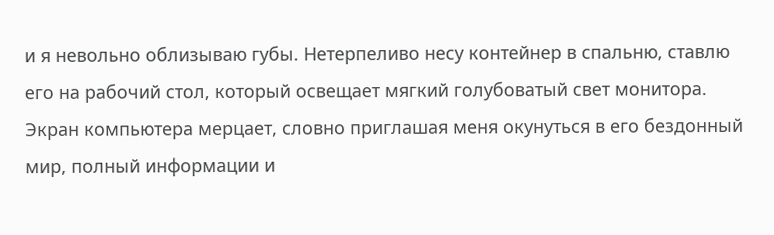и я невольно облизываю губы. Нетерпеливо несу контейнер в спальню, ставлю его на рабочий стол, который освещает мягкий голубоватый свет монитора. Экран компьютера мерцает, словно приглашая меня окунуться в его бездонный мир, полный информации и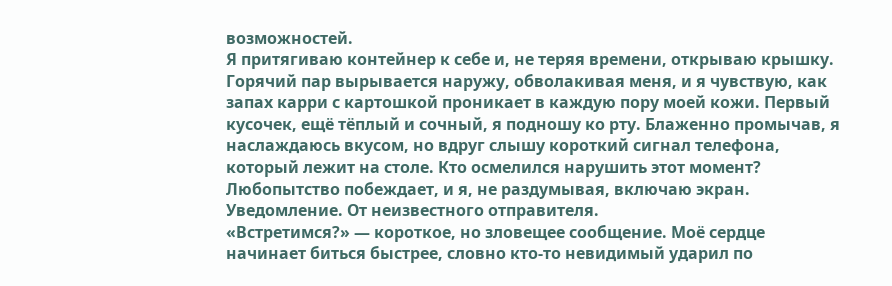возможностей.
Я притягиваю контейнер к себе и, не теряя времени, открываю крышку. Горячий пар вырывается наружу, обволакивая меня, и я чувствую, как запах карри с картошкой проникает в каждую пору моей кожи. Первый кусочек, ещё тёплый и сочный, я подношу ко рту. Блаженно промычав, я наслаждаюсь вкусом, но вдруг слышу короткий сигнал телефона, который лежит на столе. Кто осмелился нарушить этот момент? Любопытство побеждает, и я, не раздумывая, включаю экран.
Уведомление. От неизвестного отправителя.
«Встретимся?» — короткое, но зловещее сообщение. Моё сердце начинает биться быстрее, словно кто-то невидимый ударил по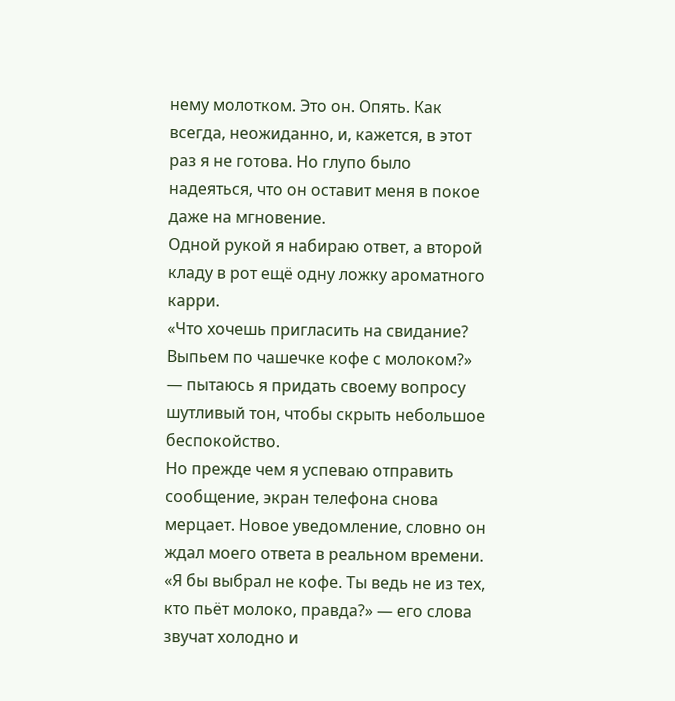нему молотком. Это он. Опять. Как всегда, неожиданно, и, кажется, в этот раз я не готова. Но глупо было надеяться, что он оставит меня в покое даже на мгновение.
Одной рукой я набираю ответ, а второй кладу в рот ещё одну ложку ароматного карри.
«Что хочешь пригласить на свидание? Выпьем по чашечке кофе с молоком?» — пытаюсь я придать своему вопросу шутливый тон, чтобы скрыть небольшое беспокойство.
Но прежде чем я успеваю отправить сообщение, экран телефона снова мерцает. Новое уведомление, словно он ждал моего ответа в реальном времени.
«Я бы выбрал не кофе. Ты ведь не из тех, кто пьёт молоко, правда?» — его слова звучат холодно и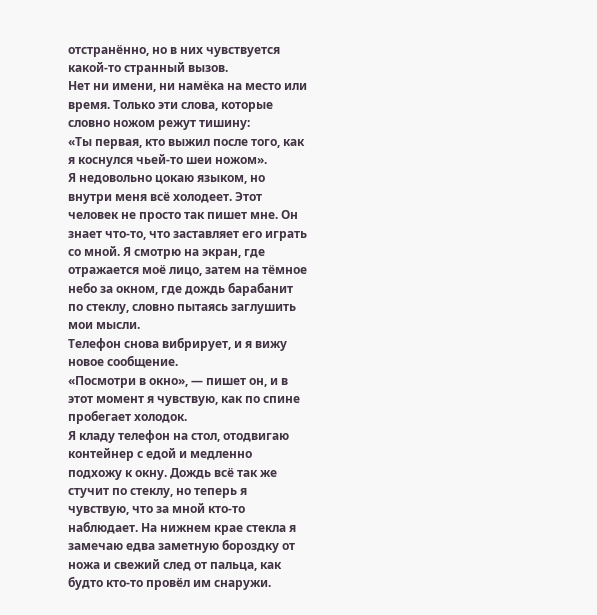отстранённо, но в них чувствуется какой-то странный вызов.
Нет ни имени, ни намёка на место или время. Только эти слова, которые словно ножом режут тишину:
«Ты первая, кто выжил после того, как я коснулся чьей-то шеи ножом».
Я недовольно цокаю языком, но внутри меня всё холодеет. Этот человек не просто так пишет мне. Он знает что-то, что заставляет его играть со мной. Я смотрю на экран, где отражается моё лицо, затем на тёмное небо за окном, где дождь барабанит по стеклу, словно пытаясь заглушить мои мысли.
Телефон снова вибрирует, и я вижу новое сообщение.
«Посмотри в окно», — пишет он, и в этот момент я чувствую, как по спине пробегает холодок.
Я кладу телефон на стол, отодвигаю контейнер с едой и медленно подхожу к окну. Дождь всё так же стучит по стеклу, но теперь я чувствую, что за мной кто-то наблюдает. На нижнем крае стекла я замечаю едва заметную бороздку от ножа и свежий след от пальца, как будто кто-то провёл им снаружи.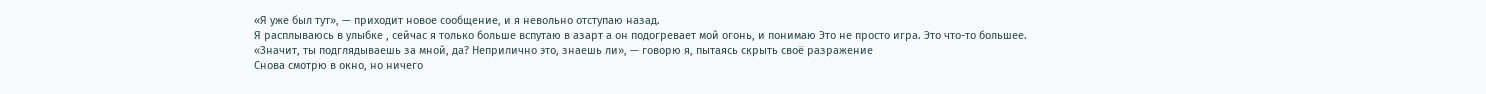«Я уже был тут», — приходит новое сообщение, и я невольно отступаю назад.
Я расплываюсь в улыбке , сейчас я только больше вспутаю в азарт а он подогревает мой огонь, и понимаю Это не просто игра. Это что-то большее.
«Значит, ты подглядываешь за мной, да? Неприлично это, знаешь ли», — говорю я, пытаясь скрыть своё разражение
Снова смотрю в окно, но ничего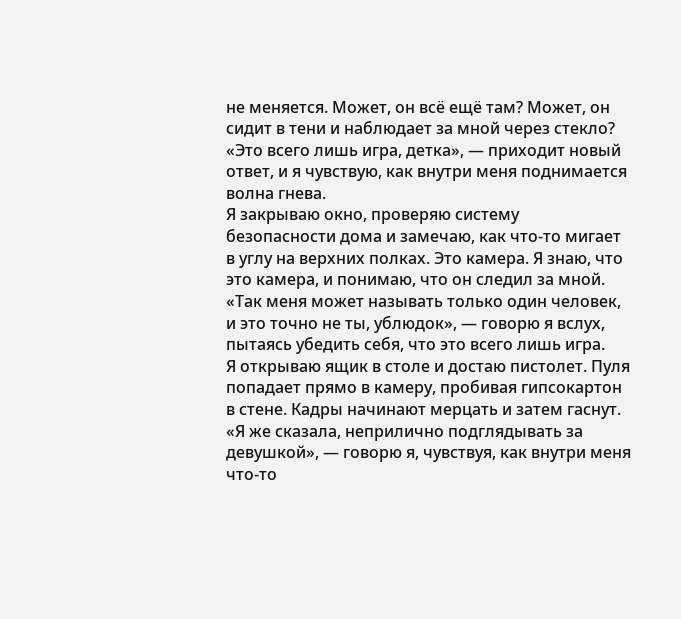не меняется. Может, он всё ещё там? Может, он сидит в тени и наблюдает за мной через стекло?
«Это всего лишь игра, детка», — приходит новый ответ, и я чувствую, как внутри меня поднимается волна гнева.
Я закрываю окно, проверяю систему безопасности дома и замечаю, как что-то мигает в углу на верхних полках. Это камера. Я знаю, что это камера, и понимаю, что он следил за мной.
«Так меня может называть только один человек, и это точно не ты, ублюдок», — говорю я вслух, пытаясь убедить себя, что это всего лишь игра.
Я открываю ящик в столе и достаю пистолет. Пуля попадает прямо в камеру, пробивая гипсокартон в стене. Кадры начинают мерцать и затем гаснут.
«Я же сказала, неприлично подглядывать за девушкой», — говорю я, чувствуя, как внутри меня что-то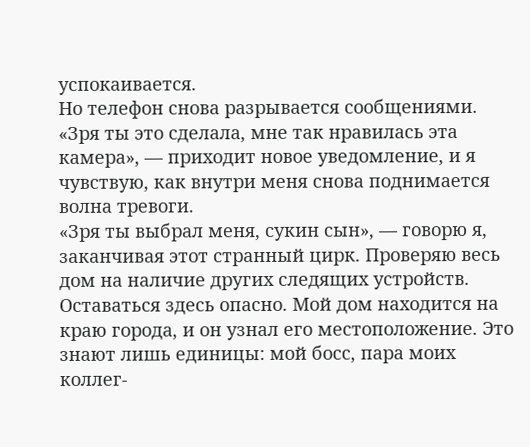успокаивается.
Но телефон снова разрывается сообщениями.
«Зря ты это сделала, мне так нравилась эта камера», — приходит новое уведомление, и я чувствую, как внутри меня снова поднимается волна тревоги.
«Зря ты выбрал меня, сукин сын», — говорю я, заканчивая этот странный цирк. Проверяю весь дом на наличие других следящих устройств. Оставаться здесь опасно. Мой дом находится на краю города, и он узнал его местоположение. Это знают лишь единицы: мой босс, пара моих коллег-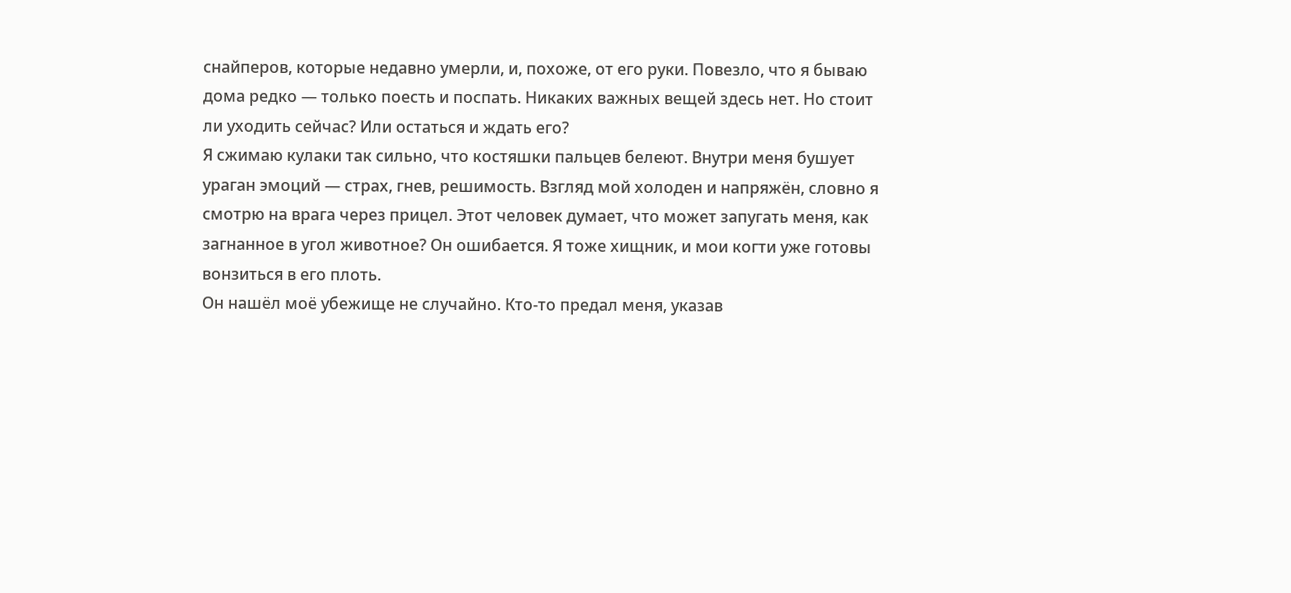снайперов, которые недавно умерли, и, похоже, от его руки. Повезло, что я бываю дома редко — только поесть и поспать. Никаких важных вещей здесь нет. Но стоит ли уходить сейчас? Или остаться и ждать его?
Я сжимаю кулаки так сильно, что костяшки пальцев белеют. Внутри меня бушует ураган эмоций — страх, гнев, решимость. Взгляд мой холоден и напряжён, словно я смотрю на врага через прицел. Этот человек думает, что может запугать меня, как загнанное в угол животное? Он ошибается. Я тоже хищник, и мои когти уже готовы вонзиться в его плоть.
Он нашёл моё убежище не случайно. Кто-то предал меня, указав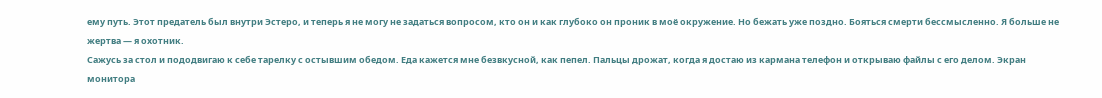ему путь. Этот предатель был внутри Эстеро, и теперь я не могу не задаться вопросом, кто он и как глубоко он проник в моё окружение. Но бежать уже поздно. Бояться смерти бессмысленно. Я больше не жертва — я охотник.
Сажусь за стол и пододвигаю к себе тарелку с остывшим обедом. Еда кажется мне безвкусной, как пепел. Пальцы дрожат, когда я достаю из кармана телефон и открываю файлы с его делом. Экран монитора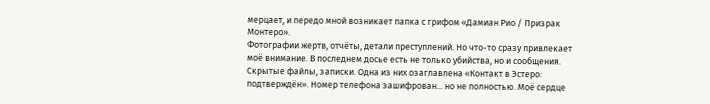мерцает, и передо мной возникает папка с грифом «Дамиан Рио / Призрак Монтеро».
Фотографии жертв, отчёты, детали преступлений. Но что-то сразу привлекает моё внимание. В последнем досье есть не только убийства, но и сообщения. Скрытые файлы, записки. Одна из них озаглавлена «Контакт в Эстеро: подтверждён». Номер телефона зашифрован... но не полностью. Моё сердце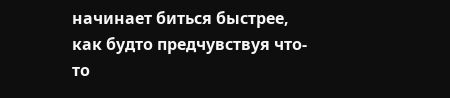начинает биться быстрее, как будто предчувствуя что-то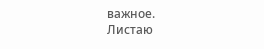важное.
Листаю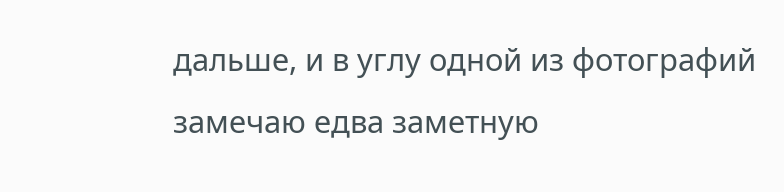дальше, и в углу одной из фотографий замечаю едва заметную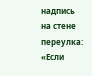надпись на стене переулка:
«Если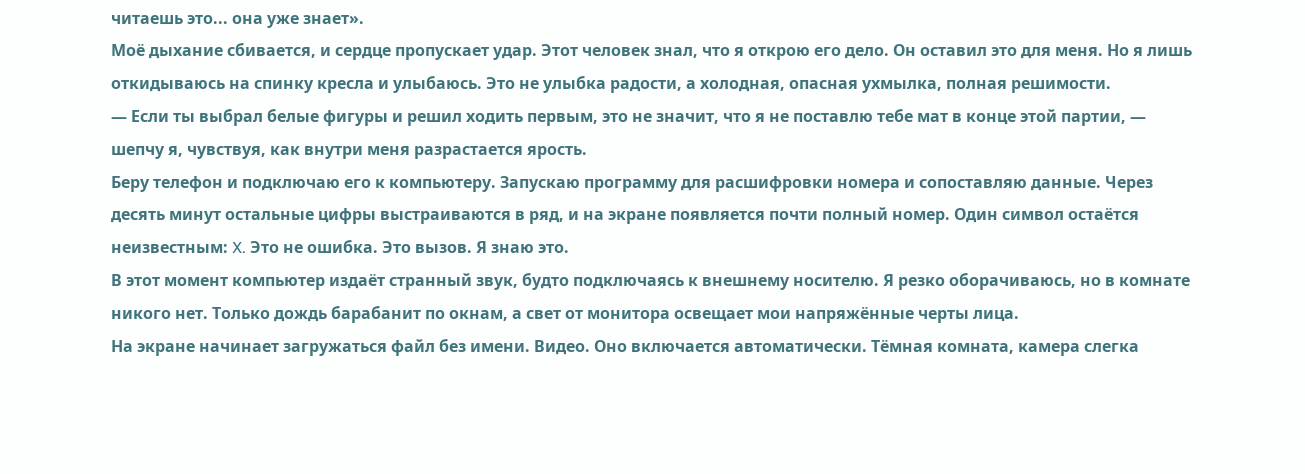читаешь это... она уже знает».
Моё дыхание сбивается, и сердце пропускает удар. Этот человек знал, что я открою его дело. Он оставил это для меня. Но я лишь откидываюсь на спинку кресла и улыбаюсь. Это не улыбка радости, а холодная, опасная ухмылка, полная решимости.
— Если ты выбрал белые фигуры и решил ходить первым, это не значит, что я не поставлю тебе мат в конце этой партии, — шепчу я, чувствуя, как внутри меня разрастается ярость.
Беру телефон и подключаю его к компьютеру. Запускаю программу для расшифровки номера и сопоставляю данные. Через десять минут остальные цифры выстраиваются в ряд, и на экране появляется почти полный номер. Один символ остаётся неизвестным: X. Это не ошибка. Это вызов. Я знаю это.
В этот момент компьютер издаёт странный звук, будто подключаясь к внешнему носителю. Я резко оборачиваюсь, но в комнате никого нет. Только дождь барабанит по окнам, а свет от монитора освещает мои напряжённые черты лица.
На экране начинает загружаться файл без имени. Видео. Оно включается автоматически. Тёмная комната, камера слегка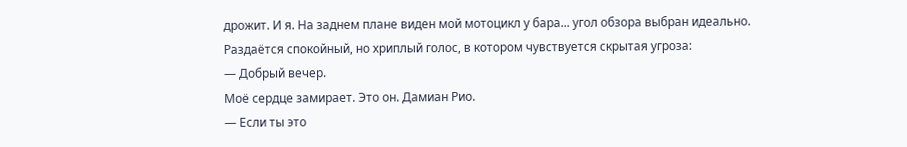дрожит. И я. На заднем плане виден мой мотоцикл у бара... угол обзора выбран идеально.
Раздаётся спокойный, но хриплый голос, в котором чувствуется скрытая угроза:
— Добрый вечер.
Моё сердце замирает. Это он. Дамиан Рио.
— Если ты это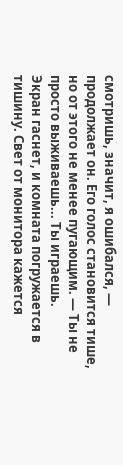смотришь, значит, я ошибался, — продолжает он. Его голос становится тише, но от этого не менее пугающим. — Ты не просто выживаешь... Ты играешь.
Экран гаснет, и комната погружается в тишину. Свет от монитора кажется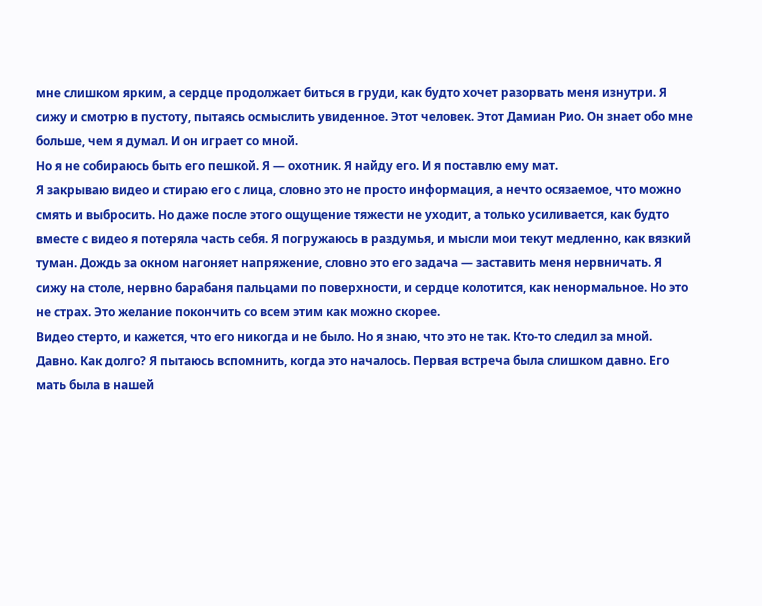мне слишком ярким, а сердце продолжает биться в груди, как будто хочет разорвать меня изнутри. Я сижу и смотрю в пустоту, пытаясь осмыслить увиденное. Этот человек. Этот Дамиан Рио. Он знает обо мне больше, чем я думал. И он играет со мной.
Но я не собираюсь быть его пешкой. Я — охотник. Я найду его. И я поставлю ему мат.
Я закрываю видео и стираю его с лица, словно это не просто информация, а нечто осязаемое, что можно смять и выбросить. Но даже после этого ощущение тяжести не уходит, а только усиливается, как будто вместе с видео я потеряла часть себя. Я погружаюсь в раздумья, и мысли мои текут медленно, как вязкий туман. Дождь за окном нагоняет напряжение, словно это его задача — заставить меня нервничать. Я сижу на столе, нервно барабаня пальцами по поверхности, и сердце колотится, как ненормальное. Но это не страх. Это желание покончить со всем этим как можно скорее.
Видео стерто, и кажется, что его никогда и не было. Но я знаю, что это не так. Кто-то следил за мной. Давно. Как долго? Я пытаюсь вспомнить, когда это началось. Первая встреча была слишком давно. Его мать была в нашей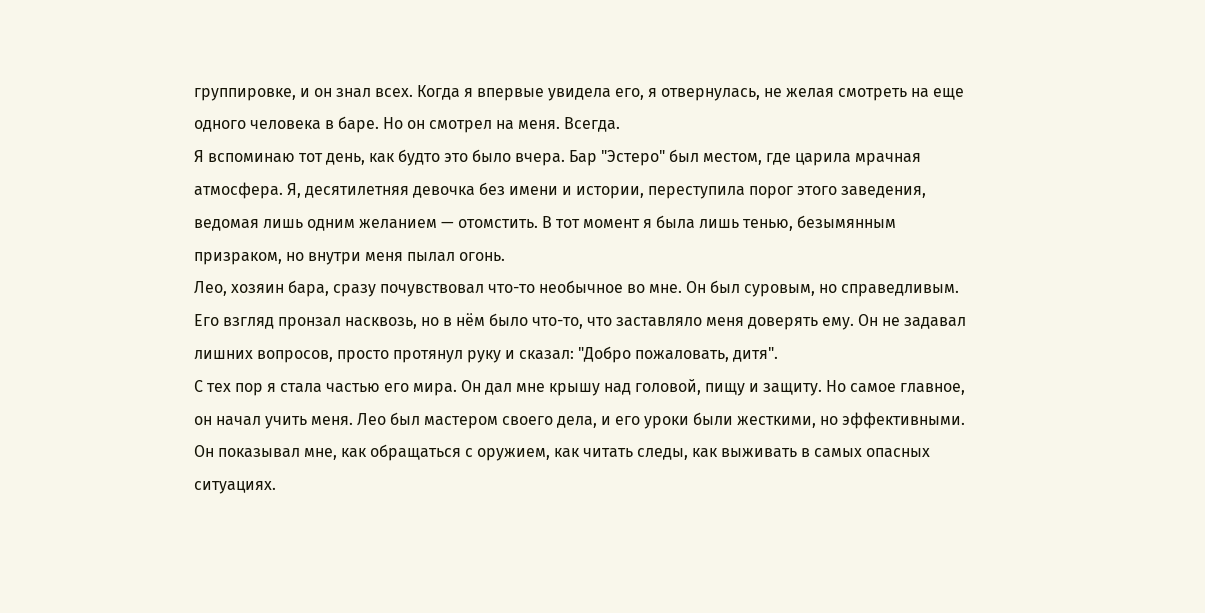группировке, и он знал всех. Когда я впервые увидела его, я отвернулась, не желая смотреть на еще одного человека в баре. Но он смотрел на меня. Всегда.
Я вспоминаю тот день, как будто это было вчера. Бар "Эстеро" был местом, где царила мрачная атмосфера. Я, десятилетняя девочка без имени и истории, переступила порог этого заведения, ведомая лишь одним желанием — отомстить. В тот момент я была лишь тенью, безымянным призраком, но внутри меня пылал огонь.
Лео, хозяин бара, сразу почувствовал что-то необычное во мне. Он был суровым, но справедливым. Его взгляд пронзал насквозь, но в нём было что-то, что заставляло меня доверять ему. Он не задавал лишних вопросов, просто протянул руку и сказал: "Добро пожаловать, дитя".
С тех пор я стала частью его мира. Он дал мне крышу над головой, пищу и защиту. Но самое главное, он начал учить меня. Лео был мастером своего дела, и его уроки были жесткими, но эффективными. Он показывал мне, как обращаться с оружием, как читать следы, как выживать в самых опасных ситуациях.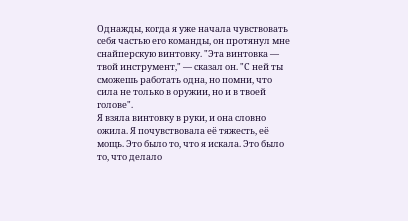Однажды, когда я уже начала чувствовать себя частью его команды, он протянул мне снайперскую винтовку. "Эта винтовка — твой инструмент," — сказал он. "С ней ты сможешь работать одна, но помни, что сила не только в оружии, но и в твоей голове".
Я взяла винтовку в руки, и она словно ожила. Я почувствовала её тяжесть, её мощь. Это было то, что я искала. Это было то, что делало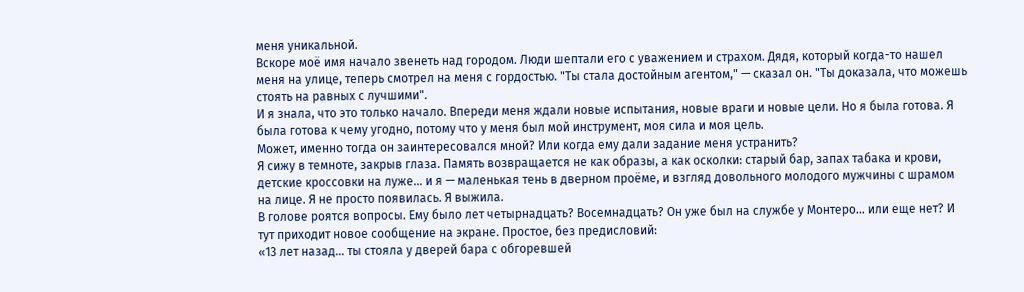меня уникальной.
Вскоре моё имя начало звенеть над городом. Люди шептали его с уважением и страхом. Дядя, который когда-то нашел меня на улице, теперь смотрел на меня с гордостью. "Ты стала достойным агентом," — сказал он. "Ты доказала, что можешь стоять на равных с лучшими".
И я знала, что это только начало. Впереди меня ждали новые испытания, новые враги и новые цели. Но я была готова. Я была готова к чему угодно, потому что у меня был мой инструмент, моя сила и моя цель.
Может, именно тогда он заинтересовался мной? Или когда ему дали задание меня устранить?
Я сижу в темноте, закрыв глаза. Память возвращается не как образы, а как осколки: старый бар, запах табака и крови, детские кроссовки на луже... и я — маленькая тень в дверном проёме, и взгляд довольного молодого мужчины с шрамом на лице. Я не просто появилась. Я выжила.
В голове роятся вопросы. Ему было лет четырнадцать? Восемнадцать? Он уже был на службе у Монтеро... или еще нет? И тут приходит новое сообщение на экране. Простое, без предисловий:
«13 лет назад... ты стояла у дверей бара с обгоревшей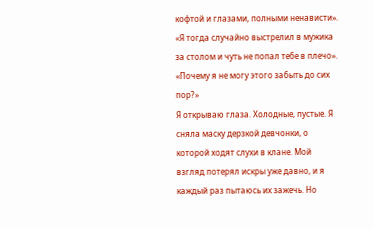кофтой и глазами, полными ненависти».
«Я тогда случайно выстрелил в мужика за столом и чуть не попал тебе в плечо».
«Почему я не могу этого забыть до сих пор?»
Я открываю глаза. Холодные, пустые. Я сняла маску дерзкой девчонки, о которой ходят слухи в клане. Мой взгляд потерял искры уже давно, и я каждый раз пытаюсь их зажечь. Но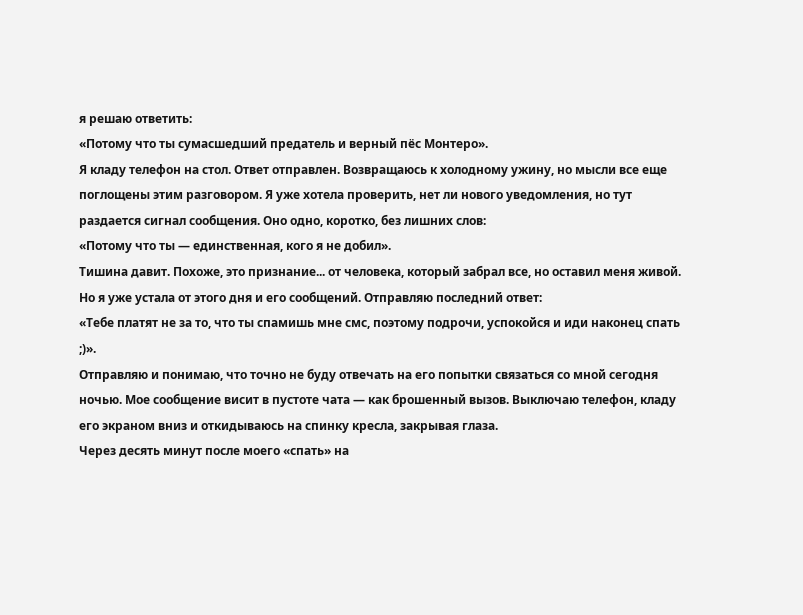я решаю ответить:
«Потому что ты сумасшедший предатель и верный пёс Монтеро».
Я кладу телефон на стол. Ответ отправлен. Возвращаюсь к холодному ужину, но мысли все еще поглощены этим разговором. Я уже хотела проверить, нет ли нового уведомления, но тут раздается сигнал сообщения. Оно одно, коротко, без лишних слов:
«Потому что ты — единственная, кого я не добил».
Тишина давит. Похоже, это признание... от человека, который забрал все, но оставил меня живой. Но я уже устала от этого дня и его сообщений. Отправляю последний ответ:
«Тебе платят не за то, что ты спамишь мне смс, поэтому подрочи, успокойся и иди наконец спать ;)».
Отправляю и понимаю, что точно не буду отвечать на его попытки связаться со мной сегодня ночью. Мое сообщение висит в пустоте чата — как брошенный вызов. Выключаю телефон, кладу его экраном вниз и откидываюсь на спинку кресла, закрывая глаза.
Через десять минут после моего «спать» на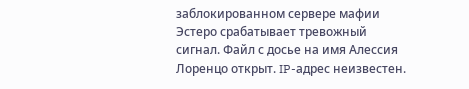заблокированном сервере мафии Эстеро срабатывает тревожный сигнал. Файл с досье на имя Алессия Лоренцо открыт. IP-адрес неизвестен.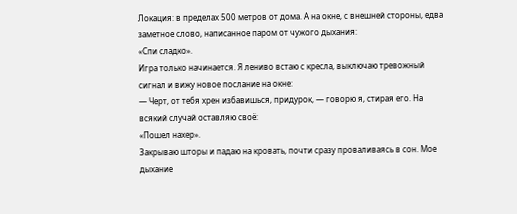Локация: в пределах 500 метров от дома. А на окне, с внешней стороны, едва заметное слово, написанное паром от чужого дыхания:
«Спи сладко».
Игра только начинается. Я лениво встаю с кресла, выключаю тревожный сигнал и вижу новое послание на окне:
— Черт, от тебя хрен избавишься, придурок, — говорю я, стирая его. На всякий случай оставляю своё:
«Пошел нахер».
Закрываю шторы и падаю на кровать, почти сразу проваливаясь в сон. Мое дыхание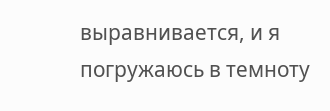выравнивается, и я погружаюсь в темноту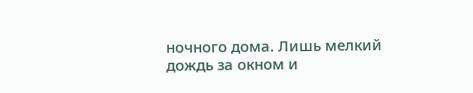ночного дома. Лишь мелкий дождь за окном и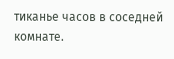тиканье часов в соседней комнате.